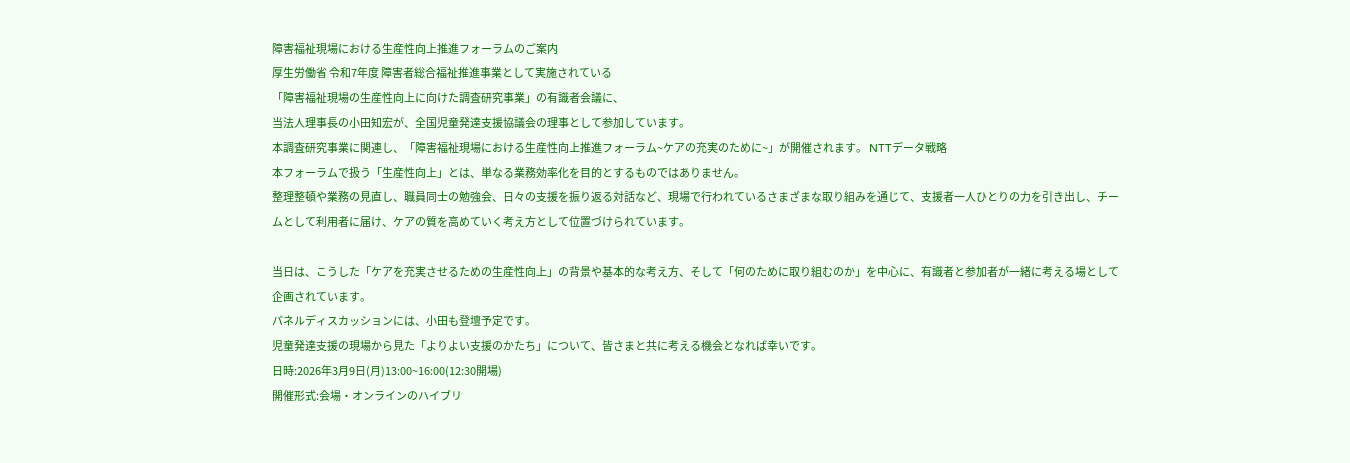障害福祉現場における生産性向上推進フォーラムのご案内
厚生労働省 令和7年度 障害者総合福祉推進事業として実施されている
「障害福祉現場の生産性向上に向けた調査研究事業」の有識者会議に、
当法人理事長の小田知宏が、全国児童発達支援協議会の理事として参加しています。
本調査研究事業に関連し、「障害福祉現場における生産性向上推進フォーラム~ケアの充実のために~」が開催されます。 NTTデータ戦略
本フォーラムで扱う「生産性向上」とは、単なる業務効率化を目的とするものではありません。
整理整頓や業務の見直し、職員同士の勉強会、日々の支援を振り返る対話など、現場で行われているさまざまな取り組みを通じて、支援者一人ひとりの力を引き出し、チームとして利用者に届け、ケアの質を高めていく考え方として位置づけられています。

当日は、こうした「ケアを充実させるための生産性向上」の背景や基本的な考え方、そして「何のために取り組むのか」を中心に、有識者と参加者が一緒に考える場として企画されています。
パネルディスカッションには、小田も登壇予定です。
児童発達支援の現場から見た「よりよい支援のかたち」について、皆さまと共に考える機会となれば幸いです。
日時:2026年3月9日(月)13:00~16:00(12:30開場)
開催形式:会場・オンラインのハイブリ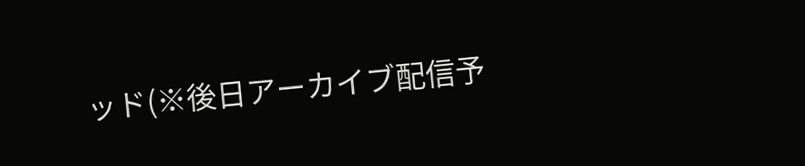ッド(※後日アーカイブ配信予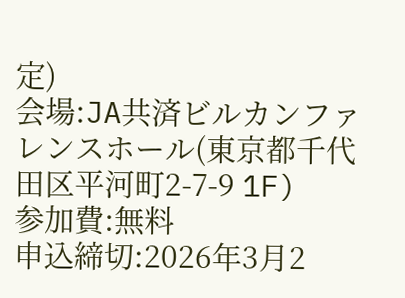定)
会場:JA共済ビルカンファレンスホール(東京都千代田区平河町2-7-9 1F)
参加費:無料
申込締切:2026年3月2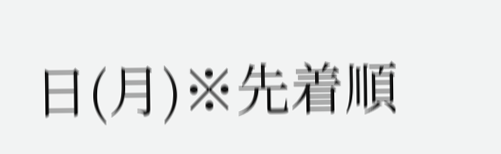日(月)※先着順